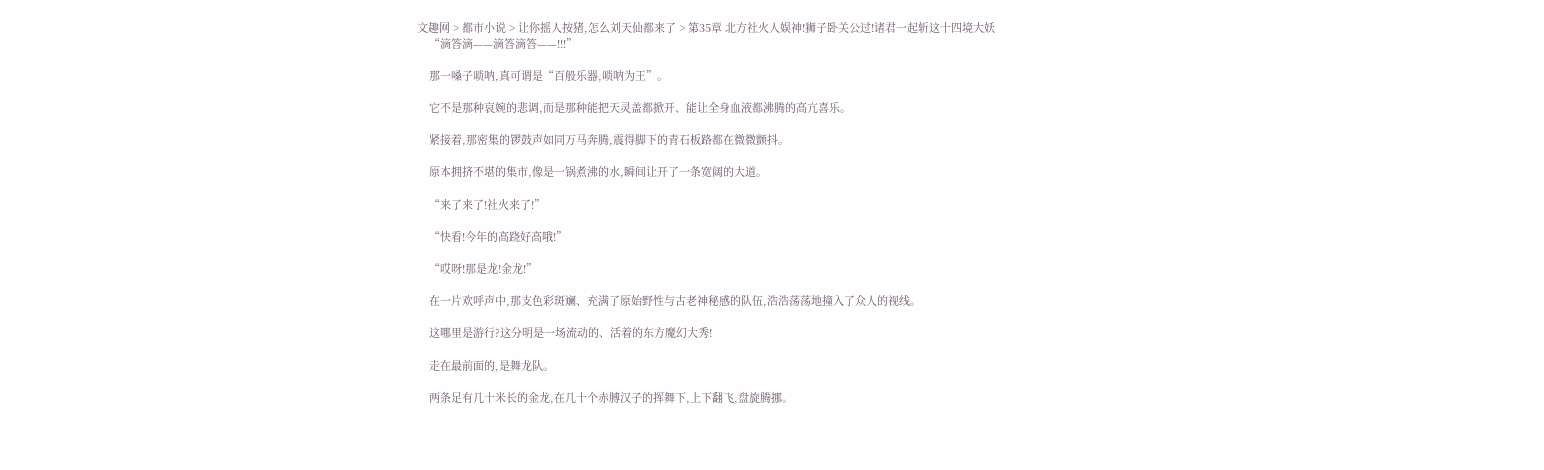文趣网 > 都市小说 > 让你摇人按猪,怎么刘天仙都来了 > 第35章 北方社火人娱神!狮子卧关公过!诸君一起斩这十四境大妖
    “滴答滴——滴答滴答——!!!”

    那一嗓子唢呐,真可谓是“百般乐器,唢呐为王”。

    它不是那种哀婉的悲调,而是那种能把天灵盖都掀开、能让全身血液都沸腾的高亢喜乐。

    紧接着,那密集的锣鼓声如同万马奔腾,震得脚下的青石板路都在微微颤抖。

    原本拥挤不堪的集市,像是一锅煮沸的水,瞬间让开了一条宽阔的大道。

    “来了来了!社火来了!”

    “快看!今年的高跷好高哦!”

    “哎呀!那是龙!金龙!”

    在一片欢呼声中,那支色彩斑斓、充满了原始野性与古老神秘感的队伍,浩浩荡荡地撞入了众人的视线。

    这哪里是游行?这分明是一场流动的、活着的东方魔幻大秀!

    走在最前面的,是舞龙队。

    两条足有几十米长的金龙,在几十个赤膊汉子的挥舞下,上下翻飞,盘旋腾挪。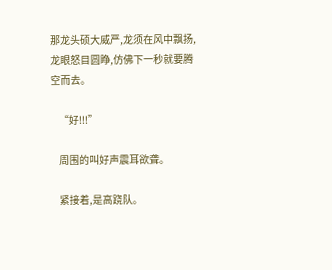那龙头硕大威严,龙须在风中飘扬,龙眼怒目圆睁,仿佛下一秒就要腾空而去。

    “好!!!”

    周围的叫好声震耳欲聋。

    紧接着,是高跷队。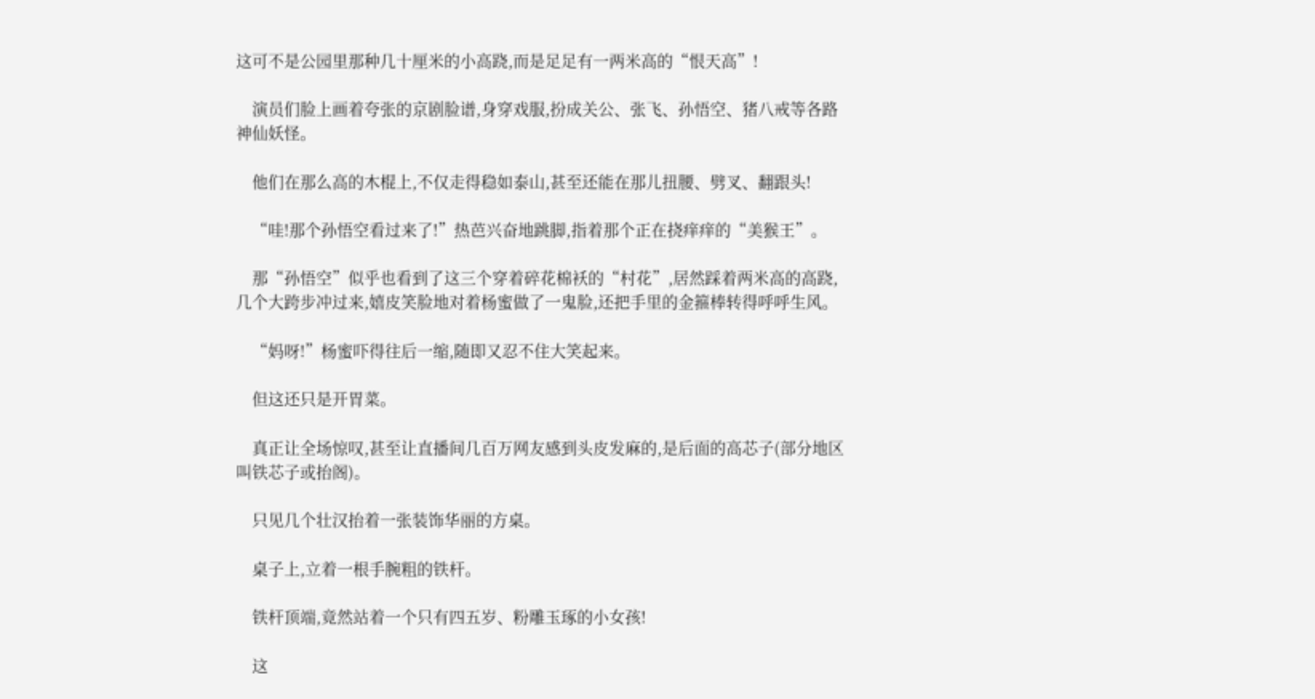这可不是公园里那种几十厘米的小高跷,而是足足有一两米高的“恨天高”!

    演员们脸上画着夸张的京剧脸谱,身穿戏服,扮成关公、张飞、孙悟空、猪八戒等各路神仙妖怪。

    他们在那么高的木棍上,不仅走得稳如泰山,甚至还能在那儿扭腰、劈叉、翻跟头!

    “哇!那个孙悟空看过来了!”热芭兴奋地跳脚,指着那个正在挠痒痒的“美猴王”。

    那“孙悟空”似乎也看到了这三个穿着碎花棉袄的“村花”,居然踩着两米高的高跷,几个大跨步冲过来,嬉皮笑脸地对着杨蜜做了一鬼脸,还把手里的金箍棒转得呼呼生风。

    “妈呀!”杨蜜吓得往后一缩,随即又忍不住大笑起来。

    但这还只是开胃菜。

    真正让全场惊叹,甚至让直播间几百万网友感到头皮发麻的,是后面的高芯子(部分地区叫铁芯子或抬阁)。

    只见几个壮汉抬着一张装饰华丽的方桌。

    桌子上,立着一根手腕粗的铁杆。

    铁杆顶端,竟然站着一个只有四五岁、粉雕玉琢的小女孩!

    这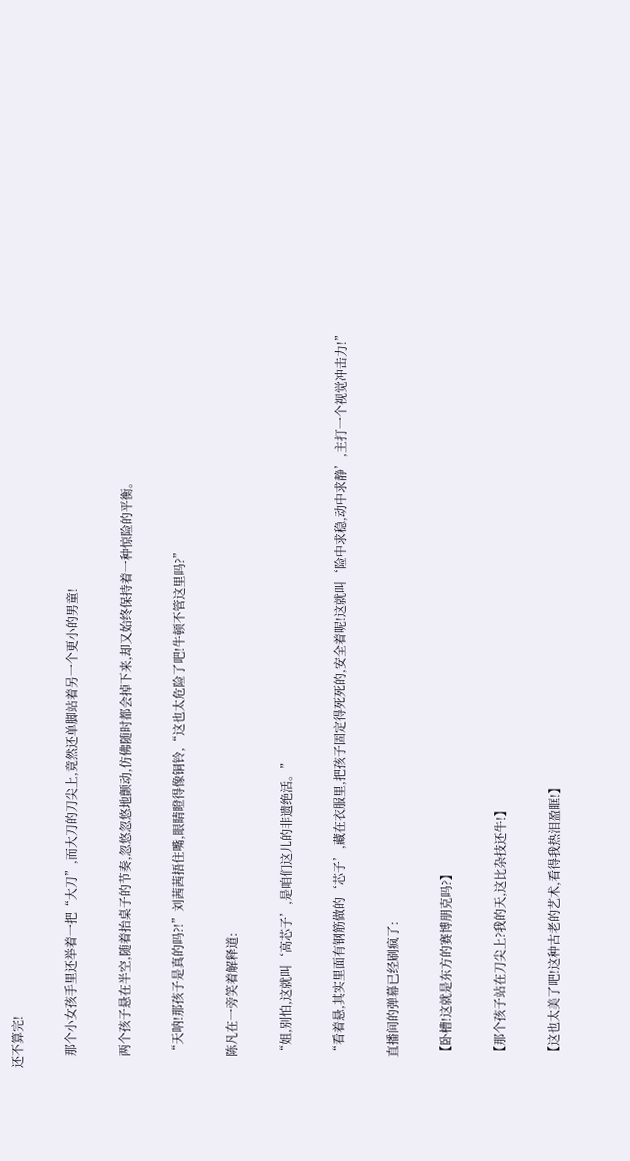还不算完!

    那个小女孩手里还举着一把“大刀”,而大刀的刀尖上,竟然还单脚站着另一个更小的男童!

    两个孩子悬在半空,随着抬桌子的节奏,忽悠忽悠地颤动,仿佛随时都会掉下来,却又始终保持着一种惊险的平衡。

    “天呐!那孩子是真的吗?!”刘茜茜捂住嘴,眼睛瞪得像铜铃,“这也太危险了吧!牛顿不管这里吗?”

    陈凡在一旁笑着解释道:

    “姐,别怕,这就叫‘高芯子’,是咱们这儿的非遗绝活。”

    “看着悬,其实里面有钢筋做的‘芯子’,藏在衣服里,把孩子固定得死死的,安全着呢!这就叫‘险中求稳,动中求静’,主打一个视觉冲击力!”

    直播间的弹幕已经刷疯了:

    【卧槽!这就是东方的赛博朋克吗?】

    【那个孩子站在刀尖上?我的天,这比杂技还牛!】

    【这也太美了吧!这种古老的艺术,看得我热泪盈眶!】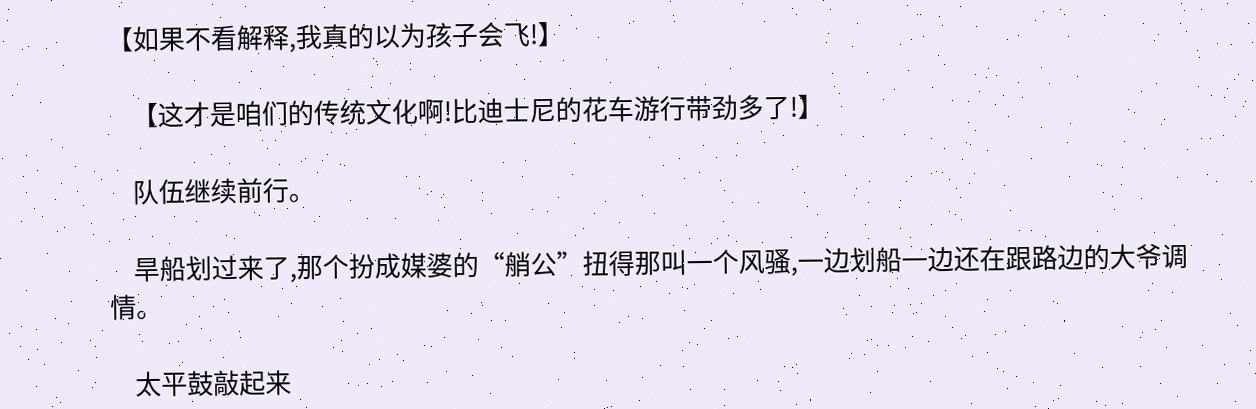【如果不看解释,我真的以为孩子会飞!】

    【这才是咱们的传统文化啊!比迪士尼的花车游行带劲多了!】

    队伍继续前行。

    旱船划过来了,那个扮成媒婆的“艄公”扭得那叫一个风骚,一边划船一边还在跟路边的大爷调情。

    太平鼓敲起来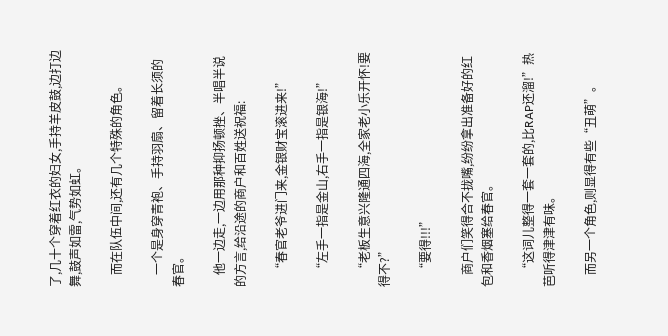了,几十个穿着红衣的妇女,手持羊皮鼓,边打边舞,鼓声如雷,气势如虹。

    而在队伍中间,还有几个特殊的角色。

    一个是身穿青袍、手持羽扇、留着长须的春官。

    他一边走,一边用那种抑扬顿挫、半唱半说的方言,给沿途的商户和百姓送祝福:

    “春官老爷进门来,金银财宝滚进来!”

    “左手一指是金山,右手一指是银海!”

    “老板生意兴隆通四海,全家老小乐开怀!要得不?”

    “要得!!!”

    商户们笑得合不拢嘴,纷纷拿出准备好的红包和香烟塞给春官。

    “这词儿整得一套一套的,比RAP还溜!”热芭听得津津有味。

    而另一个角色,则显得有些“丑萌”。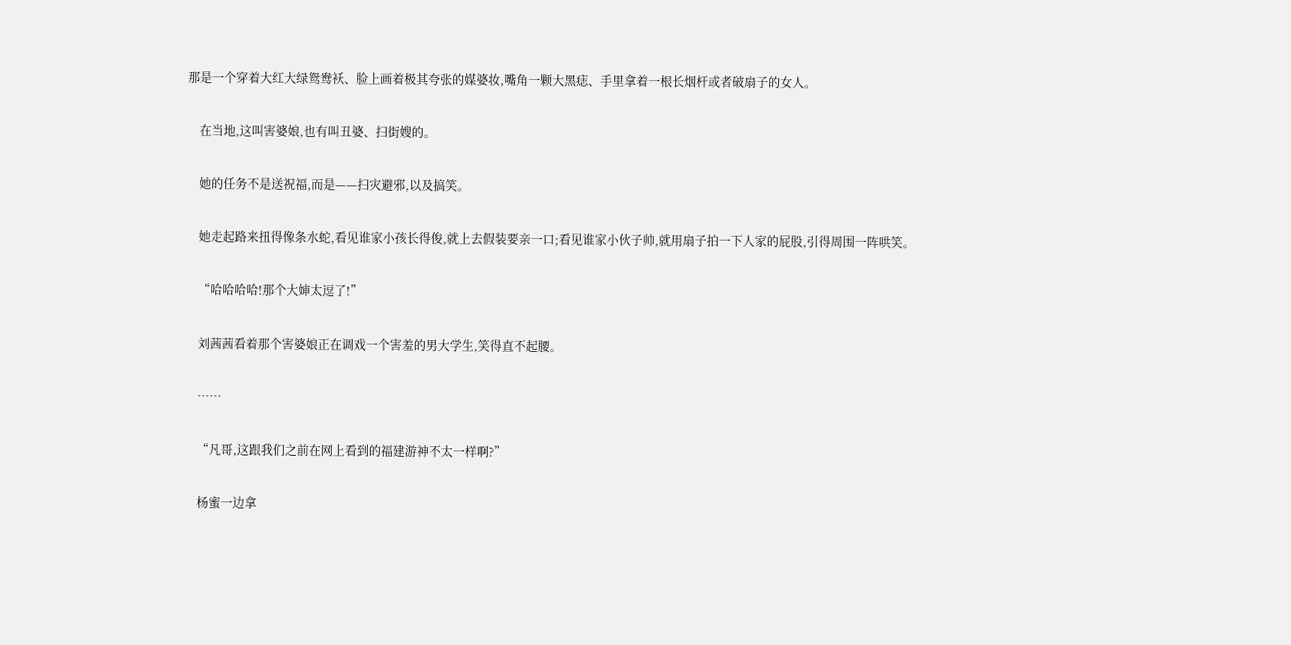那是一个穿着大红大绿鸳鸯袄、脸上画着极其夸张的媒婆妆,嘴角一颗大黑痣、手里拿着一根长烟杆或者破扇子的女人。

    在当地,这叫害婆娘,也有叫丑婆、扫街嫂的。

    她的任务不是送祝福,而是——扫灾避邪,以及搞笑。

    她走起路来扭得像条水蛇,看见谁家小孩长得俊,就上去假装要亲一口;看见谁家小伙子帅,就用扇子拍一下人家的屁股,引得周围一阵哄笑。

    “哈哈哈哈!那个大婶太逗了!”

    刘茜茜看着那个害婆娘正在调戏一个害羞的男大学生,笑得直不起腰。

    ……

    “凡哥,这跟我们之前在网上看到的福建游神不太一样啊?”

    杨蜜一边拿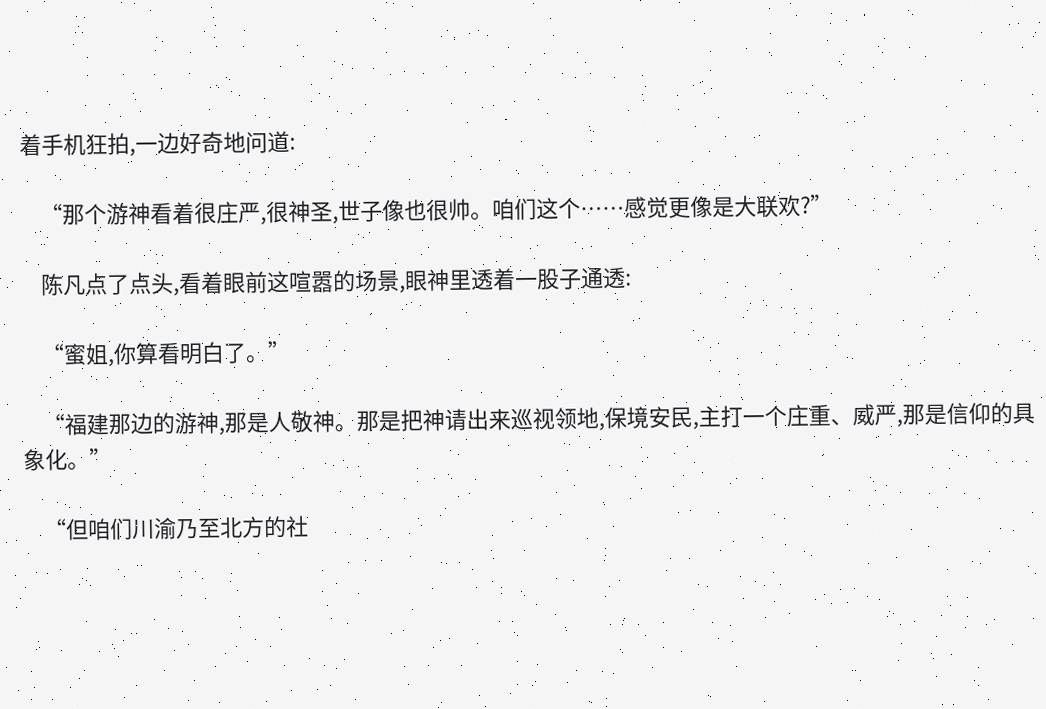着手机狂拍,一边好奇地问道:

    “那个游神看着很庄严,很神圣,世子像也很帅。咱们这个……感觉更像是大联欢?”

    陈凡点了点头,看着眼前这喧嚣的场景,眼神里透着一股子通透:

    “蜜姐,你算看明白了。”

    “福建那边的游神,那是人敬神。那是把神请出来巡视领地,保境安民,主打一个庄重、威严,那是信仰的具象化。”

    “但咱们川渝乃至北方的社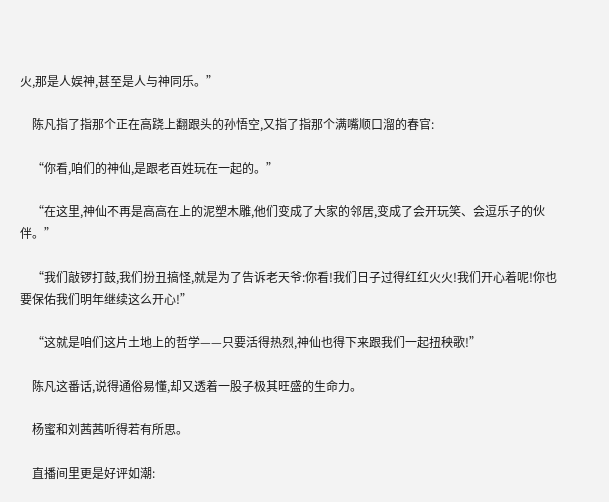火,那是人娱神,甚至是人与神同乐。”

    陈凡指了指那个正在高跷上翻跟头的孙悟空,又指了指那个满嘴顺口溜的春官:

    “你看,咱们的神仙,是跟老百姓玩在一起的。”

    “在这里,神仙不再是高高在上的泥塑木雕,他们变成了大家的邻居,变成了会开玩笑、会逗乐子的伙伴。”

    “我们敲锣打鼓,我们扮丑搞怪,就是为了告诉老天爷:你看!我们日子过得红红火火!我们开心着呢!你也要保佑我们明年继续这么开心!”

    “这就是咱们这片土地上的哲学——只要活得热烈,神仙也得下来跟我们一起扭秧歌!”

    陈凡这番话,说得通俗易懂,却又透着一股子极其旺盛的生命力。

    杨蜜和刘茜茜听得若有所思。

    直播间里更是好评如潮: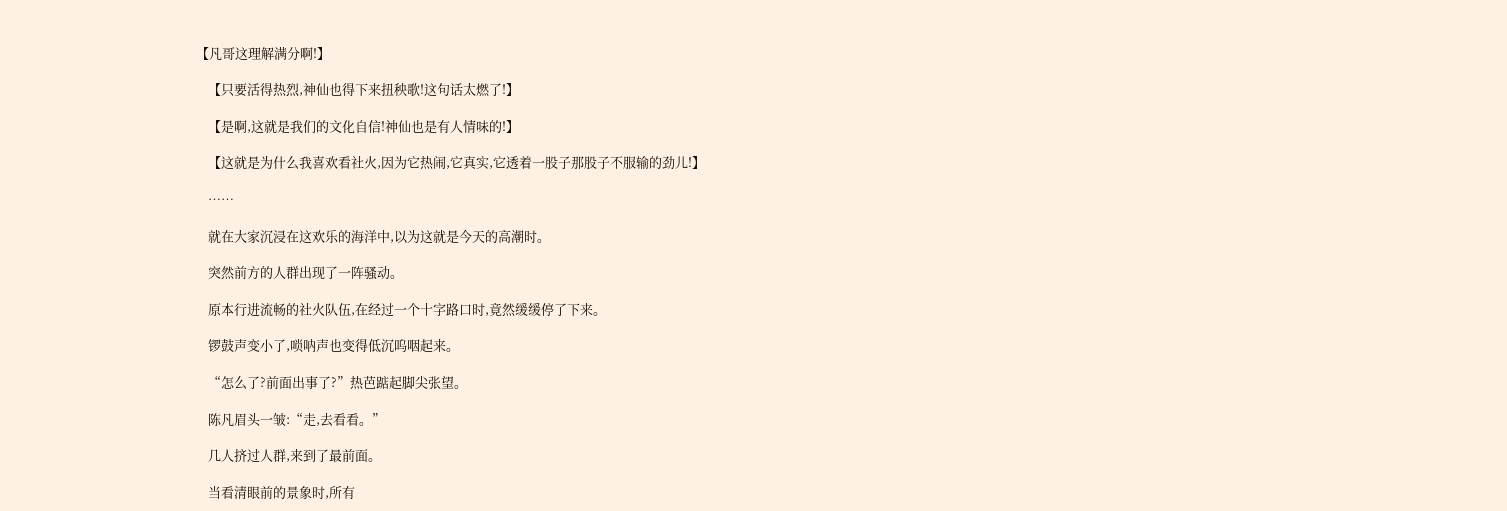【凡哥这理解满分啊!】

    【只要活得热烈,神仙也得下来扭秧歌!这句话太燃了!】

    【是啊,这就是我们的文化自信!神仙也是有人情味的!】

    【这就是为什么我喜欢看社火,因为它热闹,它真实,它透着一股子那股子不服输的劲儿!】

    ……

    就在大家沉浸在这欢乐的海洋中,以为这就是今天的高潮时。

    突然前方的人群出现了一阵骚动。

    原本行进流畅的社火队伍,在经过一个十字路口时,竟然缓缓停了下来。

    锣鼓声变小了,唢呐声也变得低沉呜咽起来。

    “怎么了?前面出事了?”热芭踮起脚尖张望。

    陈凡眉头一皱:“走,去看看。”

    几人挤过人群,来到了最前面。

    当看清眼前的景象时,所有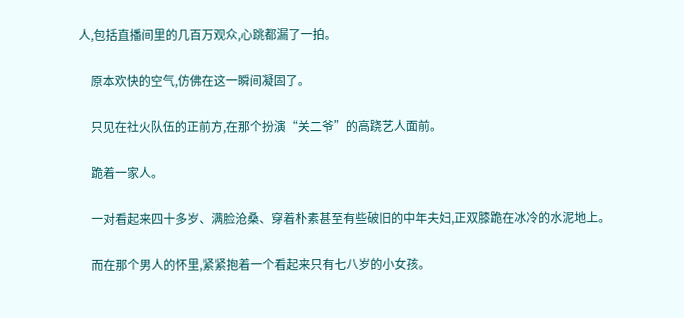人,包括直播间里的几百万观众,心跳都漏了一拍。

    原本欢快的空气,仿佛在这一瞬间凝固了。

    只见在社火队伍的正前方,在那个扮演“关二爷”的高跷艺人面前。

    跪着一家人。

    一对看起来四十多岁、满脸沧桑、穿着朴素甚至有些破旧的中年夫妇,正双膝跪在冰冷的水泥地上。

    而在那个男人的怀里,紧紧抱着一个看起来只有七八岁的小女孩。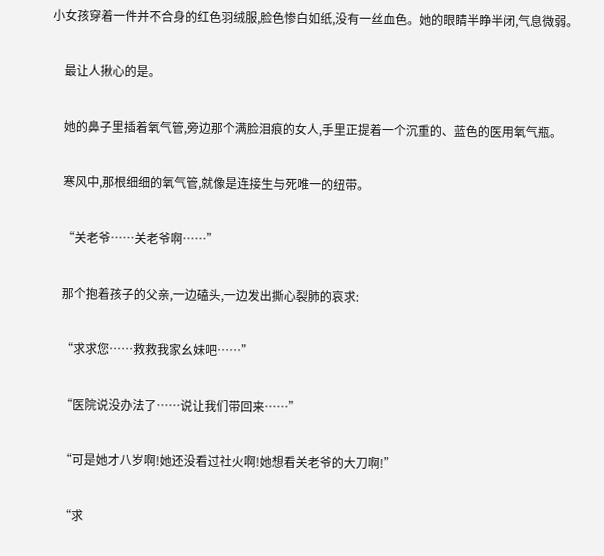小女孩穿着一件并不合身的红色羽绒服,脸色惨白如纸,没有一丝血色。她的眼睛半睁半闭,气息微弱。

    最让人揪心的是。

    她的鼻子里插着氧气管,旁边那个满脸泪痕的女人,手里正提着一个沉重的、蓝色的医用氧气瓶。

    寒风中,那根细细的氧气管,就像是连接生与死唯一的纽带。

    “关老爷……关老爷啊……”

    那个抱着孩子的父亲,一边磕头,一边发出撕心裂肺的哀求:

    “求求您……救救我家幺妹吧……”

    “医院说没办法了……说让我们带回来……”

    “可是她才八岁啊!她还没看过社火啊!她想看关老爷的大刀啊!”

    “求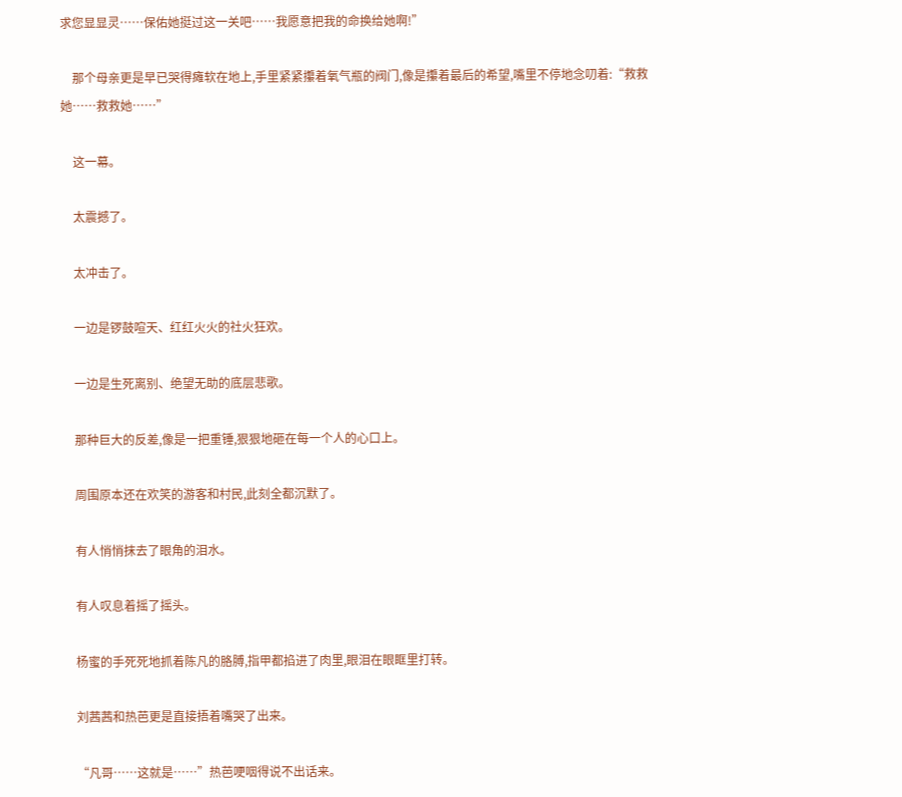求您显显灵……保佑她挺过这一关吧……我愿意把我的命换给她啊!”

    那个母亲更是早已哭得瘫软在地上,手里紧紧攥着氧气瓶的阀门,像是攥着最后的希望,嘴里不停地念叨着:“救救她……救救她……”

    这一幕。

    太震撼了。

    太冲击了。

    一边是锣鼓喧天、红红火火的社火狂欢。

    一边是生死离别、绝望无助的底层悲歌。

    那种巨大的反差,像是一把重锤,狠狠地砸在每一个人的心口上。

    周围原本还在欢笑的游客和村民,此刻全都沉默了。

    有人悄悄抹去了眼角的泪水。

    有人叹息着摇了摇头。

    杨蜜的手死死地抓着陈凡的胳膊,指甲都掐进了肉里,眼泪在眼眶里打转。

    刘茜茜和热芭更是直接捂着嘴哭了出来。

    “凡哥……这就是……”热芭哽咽得说不出话来。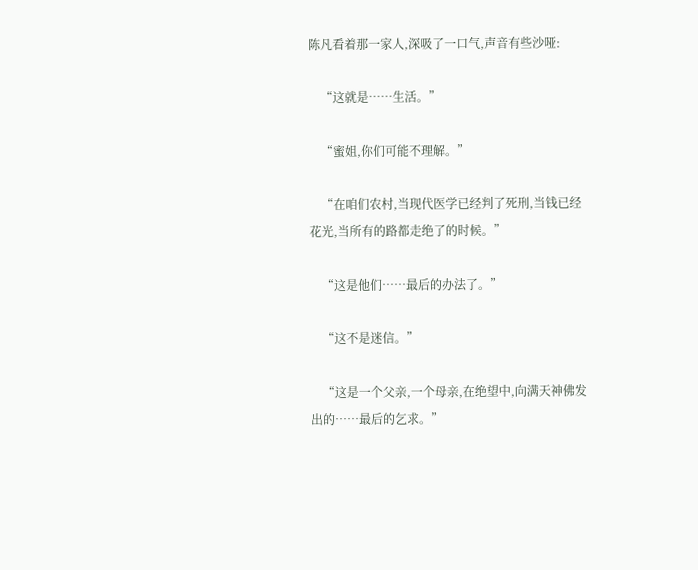陈凡看着那一家人,深吸了一口气,声音有些沙哑:

    “这就是……生活。”

    “蜜姐,你们可能不理解。”

    “在咱们农村,当现代医学已经判了死刑,当钱已经花光,当所有的路都走绝了的时候。”

    “这是他们……最后的办法了。”

    “这不是迷信。”

    “这是一个父亲,一个母亲,在绝望中,向满天神佛发出的……最后的乞求。”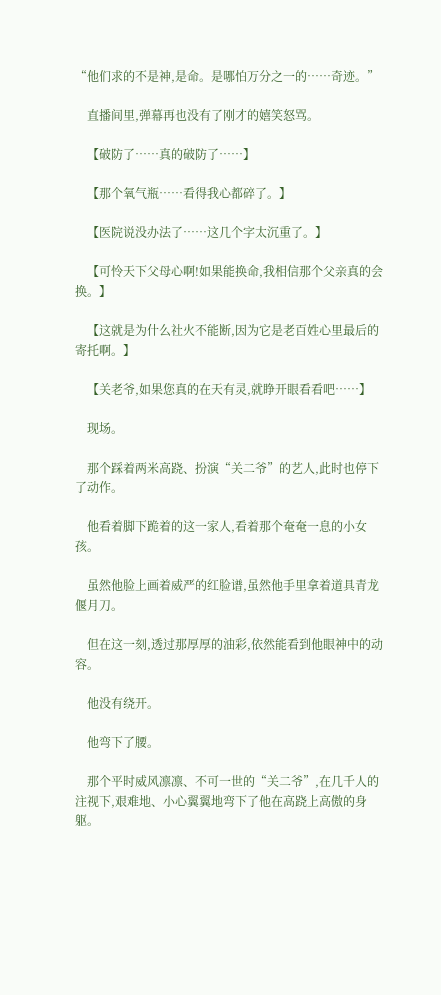“他们求的不是神,是命。是哪怕万分之一的……奇迹。”

    直播间里,弹幕再也没有了刚才的嬉笑怒骂。

    【破防了……真的破防了……】

    【那个氧气瓶……看得我心都碎了。】

    【医院说没办法了……这几个字太沉重了。】

    【可怜天下父母心啊!如果能换命,我相信那个父亲真的会换。】

    【这就是为什么社火不能断,因为它是老百姓心里最后的寄托啊。】

    【关老爷,如果您真的在天有灵,就睁开眼看看吧……】

    现场。

    那个踩着两米高跷、扮演“关二爷”的艺人,此时也停下了动作。

    他看着脚下跪着的这一家人,看着那个奄奄一息的小女孩。

    虽然他脸上画着威严的红脸谱,虽然他手里拿着道具青龙偃月刀。

    但在这一刻,透过那厚厚的油彩,依然能看到他眼神中的动容。

    他没有绕开。

    他弯下了腰。

    那个平时威风凛凛、不可一世的“关二爷”,在几千人的注视下,艰难地、小心翼翼地弯下了他在高跷上高傲的身躯。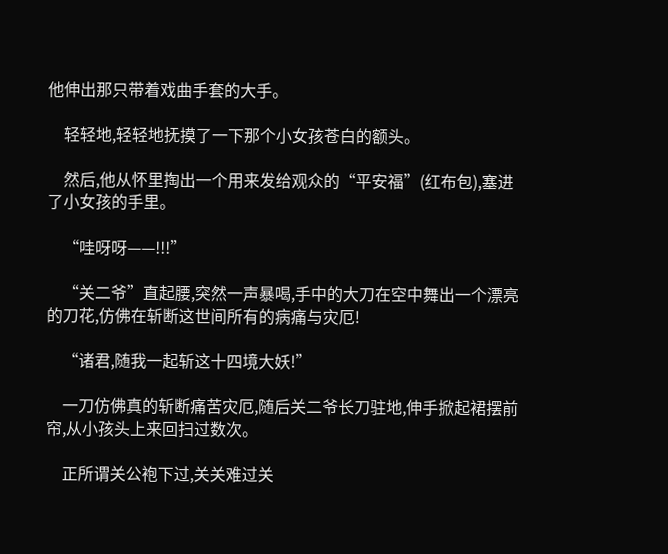他伸出那只带着戏曲手套的大手。

    轻轻地,轻轻地抚摸了一下那个小女孩苍白的额头。

    然后,他从怀里掏出一个用来发给观众的“平安福”(红布包),塞进了小女孩的手里。

    “哇呀呀——!!!”

    “关二爷”直起腰,突然一声暴喝,手中的大刀在空中舞出一个漂亮的刀花,仿佛在斩断这世间所有的病痛与灾厄!

    “诸君,随我一起斩这十四境大妖!”

    一刀仿佛真的斩断痛苦灾厄,随后关二爷长刀驻地,伸手掀起裙摆前帘,从小孩头上来回扫过数次。

    正所谓关公袍下过,关关难过关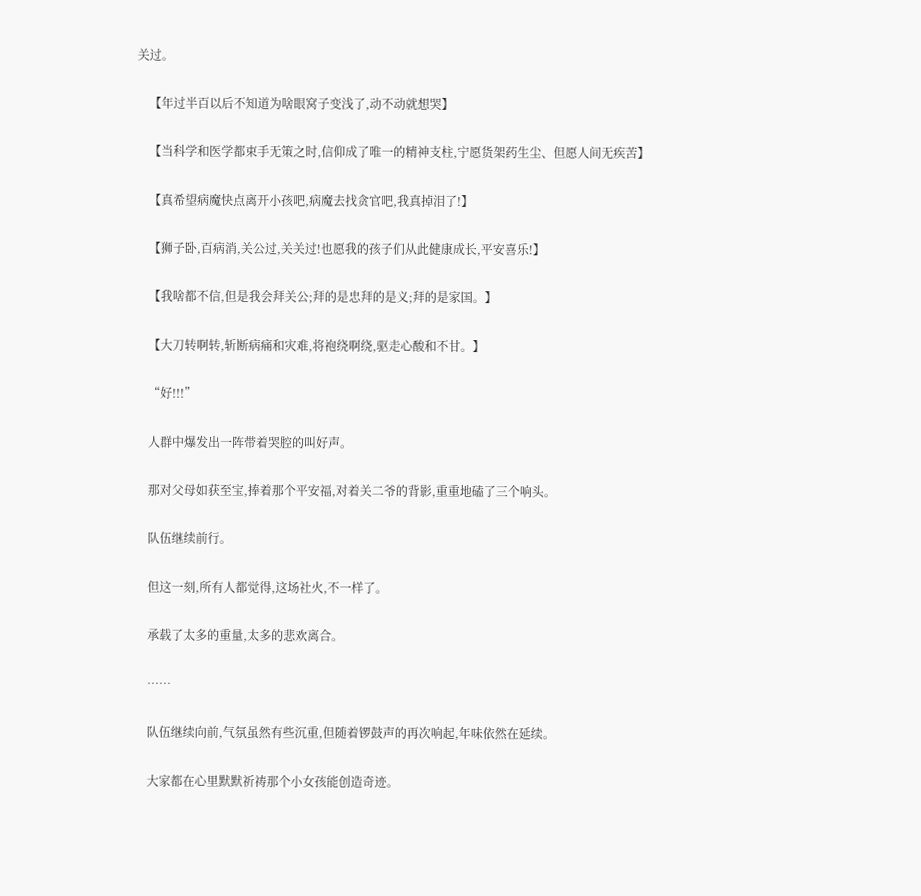关过。

    【年过半百以后不知道为啥眼窝子变浅了,动不动就想哭】

    【当科学和医学都束手无策之时,信仰成了唯一的精神支柱,宁愿货架药生尘、但愿人间无疾苦】

    【真希望病魔快点离开小孩吧,病魔去找贪官吧,我真掉泪了!】

    【狮子卧,百病消,关公过,关关过!也愿我的孩子们从此健康成长,平安喜乐!】

    【我啥都不信,但是我会拜关公;拜的是忠拜的是义;拜的是家国。】

    【大刀转啊转,斩断病痛和灾难,将袍绕啊绕,驱走心酸和不甘。】

    “好!!!”

    人群中爆发出一阵带着哭腔的叫好声。

    那对父母如获至宝,捧着那个平安福,对着关二爷的背影,重重地磕了三个响头。

    队伍继续前行。

    但这一刻,所有人都觉得,这场社火,不一样了。

    承载了太多的重量,太多的悲欢离合。

    ……

    队伍继续向前,气氛虽然有些沉重,但随着锣鼓声的再次响起,年味依然在延续。

    大家都在心里默默祈祷那个小女孩能创造奇迹。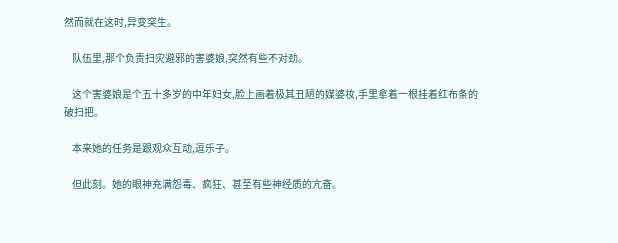然而就在这时,异变突生。

    队伍里,那个负责扫灾避邪的害婆娘,突然有些不对劲。

    这个害婆娘是个五十多岁的中年妇女,脸上画着极其丑陋的媒婆妆,手里拿着一根挂着红布条的破扫把。

    本来她的任务是跟观众互动,逗乐子。

    但此刻。她的眼神充满怨毒、疯狂、甚至有些神经质的亢奋。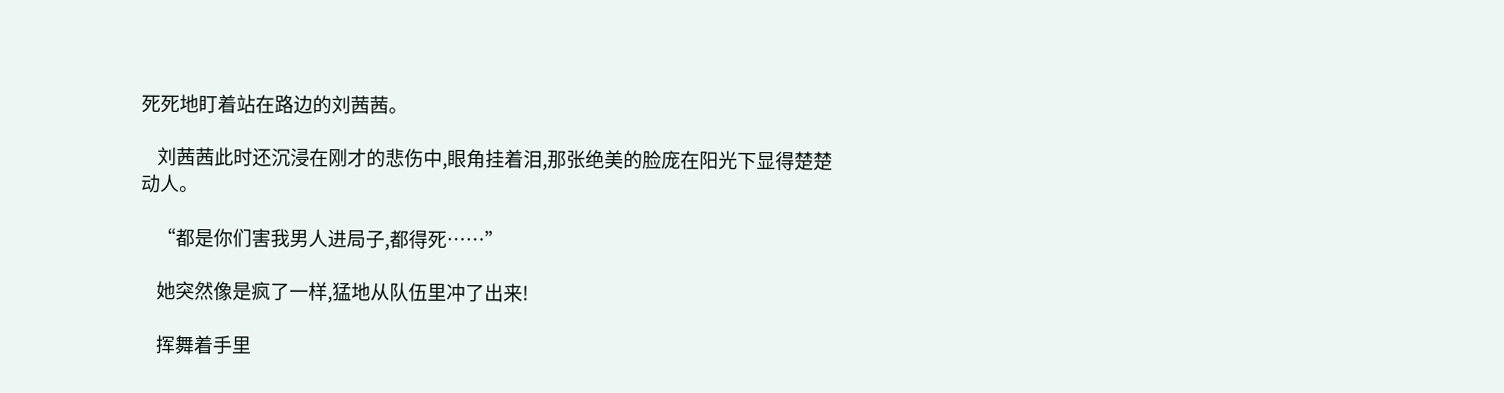死死地盯着站在路边的刘茜茜。

    刘茜茜此时还沉浸在刚才的悲伤中,眼角挂着泪,那张绝美的脸庞在阳光下显得楚楚动人。

    “都是你们害我男人进局子,都得死……”

    她突然像是疯了一样,猛地从队伍里冲了出来!

    挥舞着手里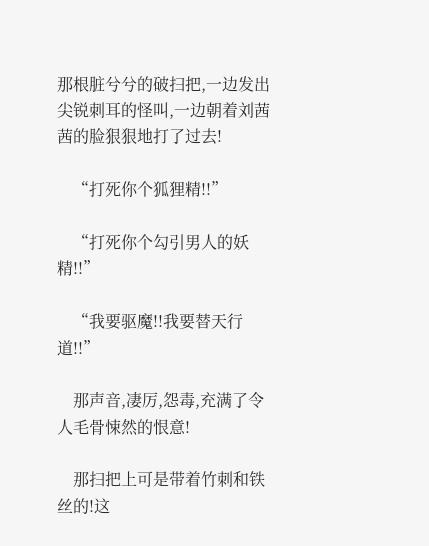那根脏兮兮的破扫把,一边发出尖锐刺耳的怪叫,一边朝着刘茜茜的脸狠狠地打了过去!

    “打死你个狐狸精!!”

    “打死你个勾引男人的妖精!!”

    “我要驱魔!!我要替天行道!!”

    那声音,凄厉,怨毒,充满了令人毛骨悚然的恨意!

    那扫把上可是带着竹刺和铁丝的!这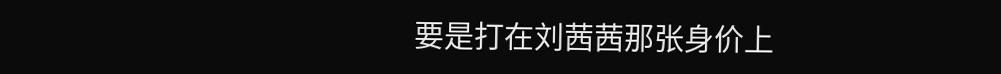要是打在刘茜茜那张身价上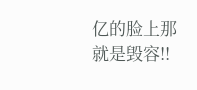亿的脸上那就是毁容!!